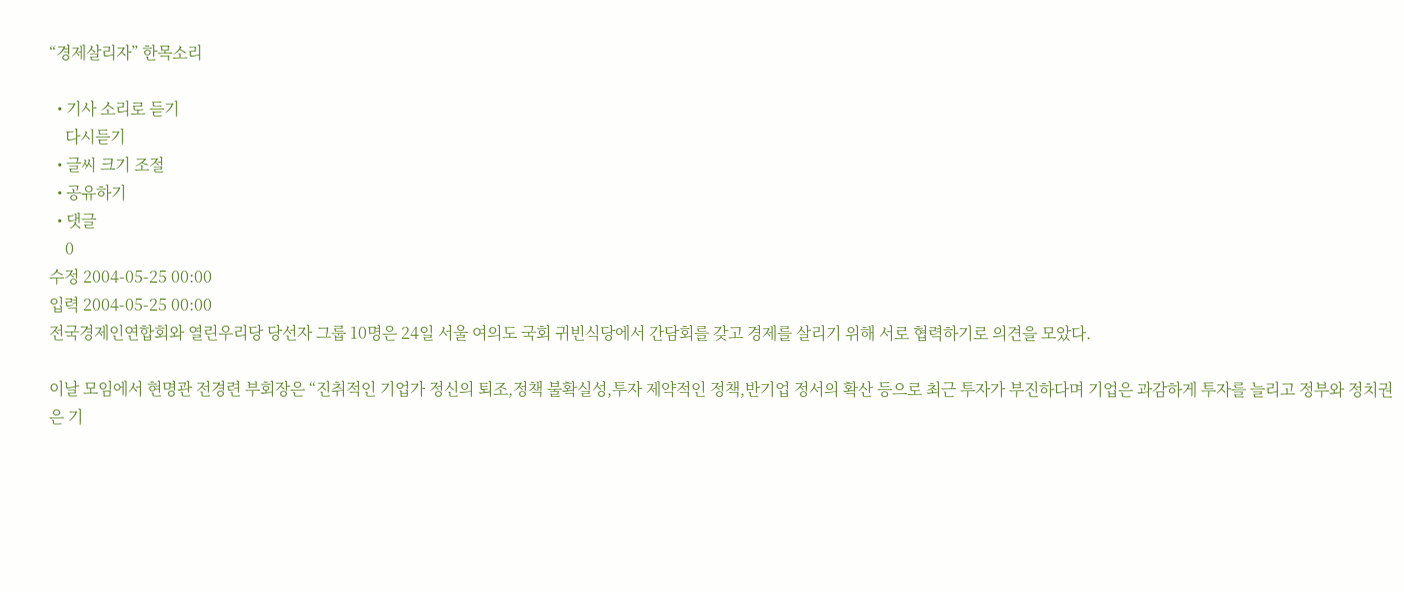“경제살리자” 한목소리

  • 기사 소리로 듣기
    다시듣기
  • 글씨 크기 조절
  • 공유하기
  • 댓글
    0
수정 2004-05-25 00:00
입력 2004-05-25 00:00
전국경제인연합회와 열린우리당 당선자 그룹 10명은 24일 서울 여의도 국회 귀빈식당에서 간담회를 갖고 경제를 살리기 위해 서로 협력하기로 의견을 모았다.

이날 모임에서 현명관 전경련 부회장은 “진취적인 기업가 정신의 퇴조,정책 불확실성,투자 제약적인 정책,반기업 정서의 확산 등으로 최근 투자가 부진하다며 기업은 과감하게 투자를 늘리고 정부와 정치권은 기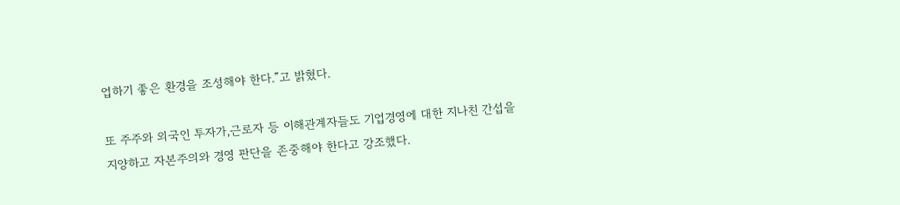업하기 좋은 환경을 조성해야 한다.”고 밝혔다.

또 주주와 외국인 투자가,근로자 등 이해관계자들도 기업경영에 대한 지나친 간섭을 지양하고 자본주의와 경영 판단을 존중해야 한다고 강조했다.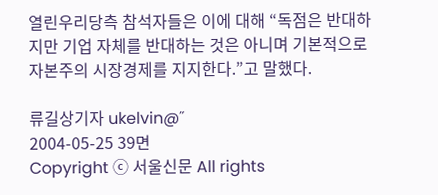열린우리당측 참석자들은 이에 대해 “독점은 반대하지만 기업 자체를 반대하는 것은 아니며 기본적으로 자본주의 시장경제를 지지한다.”고 말했다.

류길상기자 ukelvin@˝
2004-05-25 39면
Copyright ⓒ 서울신문 All rights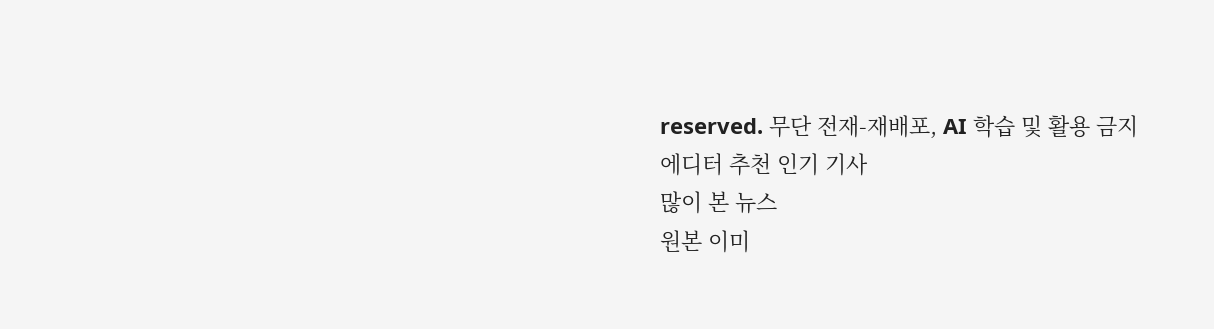reserved. 무단 전재-재배포, AI 학습 및 활용 금지
에디터 추천 인기 기사
많이 본 뉴스
원본 이미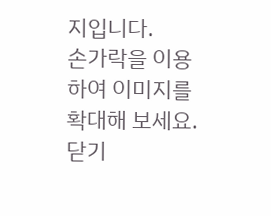지입니다.
손가락을 이용하여 이미지를 확대해 보세요.
닫기